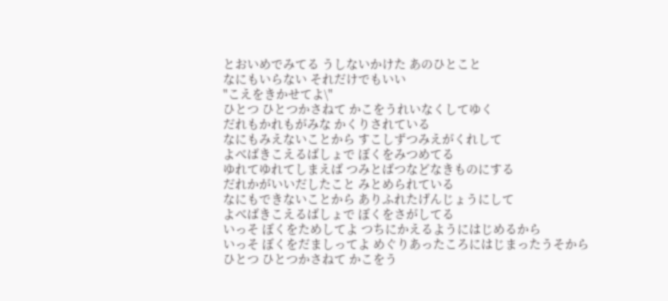とおいめでみてる うしないかけた あのひとこと
なにもいらない それだけでもいい
"こえをきかせてよ\"
ひとつ ひとつかさねて かこをうれいなくしてゆく
だれもかれもがみな かくりされている
なにもみえないことから すこしずつみえがくれして
よべばきこえるばしょで ぼくをみつめてる
ゆれてゆれてしまえば つみとばつなどなきものにする
だれかがいいだしたこと みとめられている
なにもできないことから ありふれたげんじょうにして
よべばきこえるばしょで ぼくをさがしてる
いっそ ぼくをためしてよ つちにかえるようにはじめるから
いっそ ぼくをだましってよ めぐりあったころにはじまったうそから
ひとつ ひとつかさねて かこをう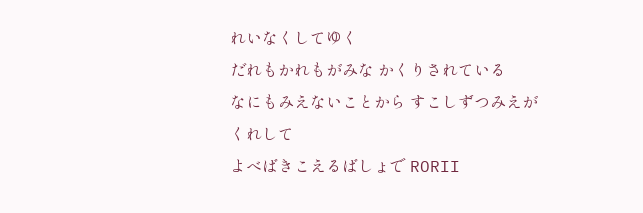れいなくしてゆく
だれもかれもがみな かくりされている
なにもみえないことから すこしずつみえがくれして
よべばきこえるばしょで RORII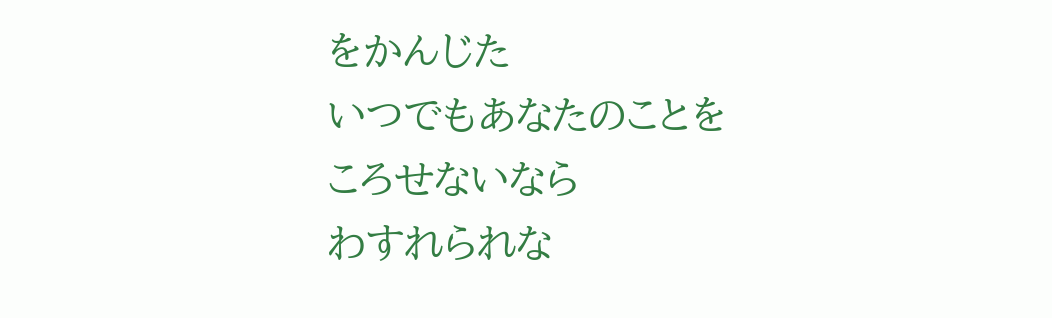をかんじた
いつでもあなたのことを
ころせないなら
わすれられな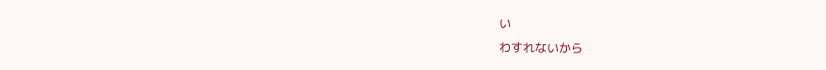い
わすれないから